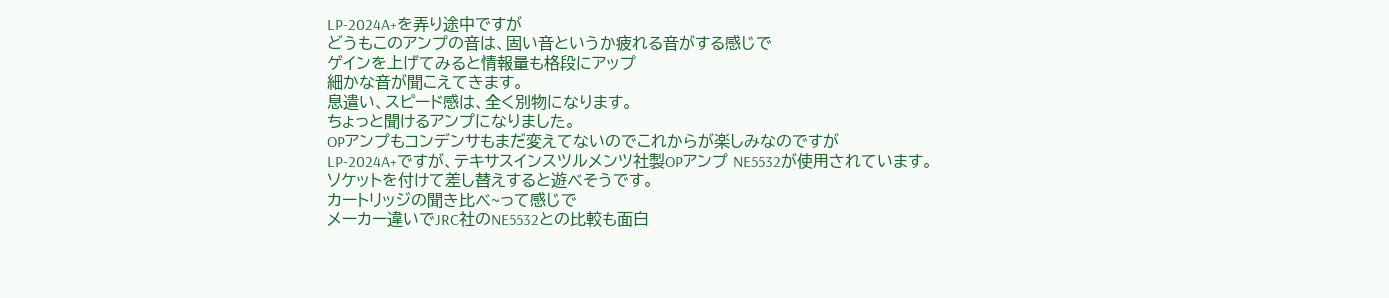LP-2024A+を弄り途中ですが
どうもこのアンプの音は、固い音というか疲れる音がする感じで
ゲインを上げてみると情報量も格段にアップ
細かな音が聞こえてきます。
息遣い、スピード感は、全く別物になります。
ちょっと聞けるアンプになりました。
OPアンプもコンデンサもまだ変えてないのでこれからが楽しみなのですが
LP-2024A+ですが、テキサスインスツルメンツ社製OPアンプ NE5532が使用されています。
ソケットを付けて差し替えすると遊べそうです。
カートリッジの聞き比べ~って感じで
メーカー違いでJRC社のNE5532との比較も面白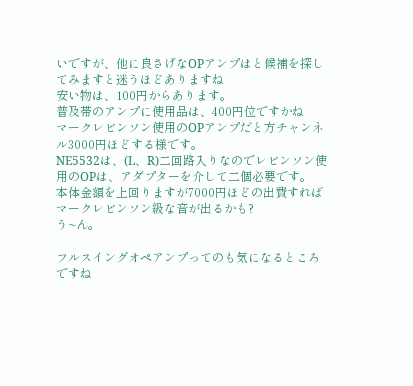いですが、他に良さげなOPアンプはと候補を探してみますと迷うほどありますね
安い物は、100円からあります。
普及帯のアンプに使用品は、400円位ですかね
マークレビンソン使用のOPアンプだと方チャンネル3000円ほどする様です。
NE5532は、(L、R)二回路入りなのでレビンソン使用のOPは、アダプターを介して二個必要です。
本体金額を上回りますが7000円ほどの出費すればマークレビンソン級な音が出るかも?
う~ん。

フルスイングオペアンプってのも気になるところですね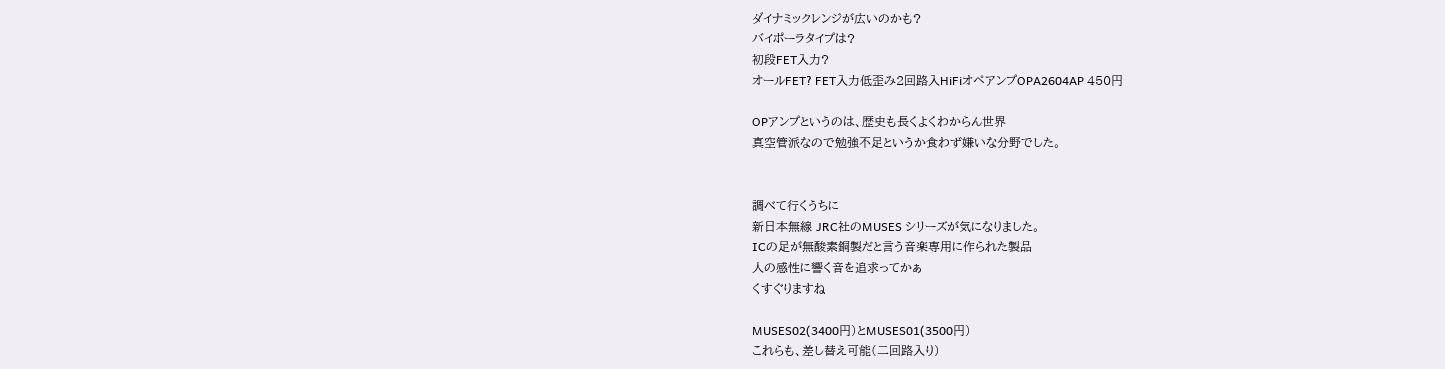ダイナミックレンジが広いのかも?
バイポーラタイプは?
初段FET入力?
オールFET? FET入力低歪み2回路入HiFiオペアンプOPA2604AP 450円

OPアンプというのは、歴史も長くよくわからん世界
真空管派なので勉強不足というか食わず嫌いな分野でした。


調べて行くうちに
新日本無線 JRC社のMUSES シリーズが気になりました。
ICの足が無酸素銅製だと言う音楽専用に作られた製品
人の感性に響く音を追求ってかぁ
くすぐりますね

MUSES02(3400円)とMUSES01(3500円)
これらも、差し替え可能(二回路入り)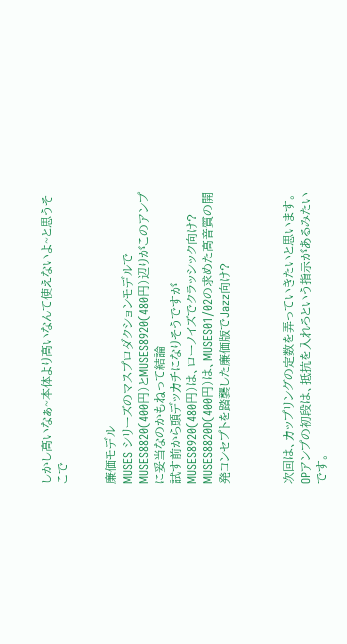しかし高いなぁ~本体より高いなんて使えないよ~と思うそこで


廉価モデル
MUSES シリーズのマスプロダクションモデルでMUSES8820(400円)とMUSES8920(480円)辺りがこのアンプに妥当なのかもねって結論
試す前から頭デッカチになりそうですが
MUSES8920(480円)は、ローノイズでクラッシック向け?
MUSES8820D(400円)は、MUSES01/02の求めた高音質の開発コンセプトを踏襲した廉価版でJazz向け?



次回は、カップリングの定数を弄っていきたいと思います。
OPアンプの初段は、抵抗を入れろという指示があるみたいです。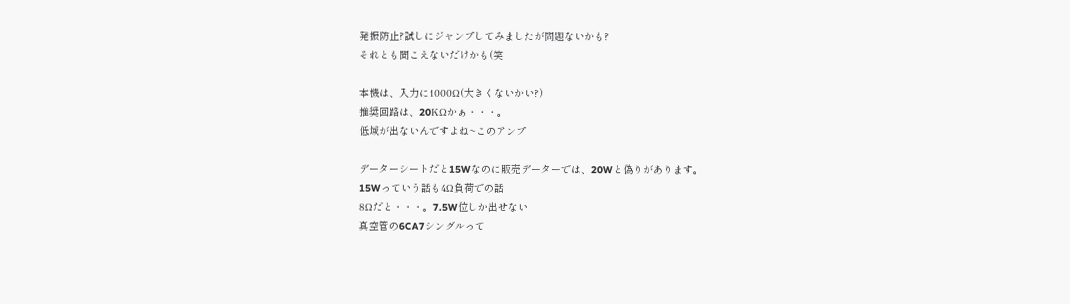発振防止?試しにジャンプしてみましたが問題ないかも?
それとも聞こえないだけかも(笑

本機は、入力に1000Ω(大きくないかい?)
推奨回路は、20KΩかぁ・・・。
低域が出ないんですよね~このアンプ

データーシートだと15Wなのに販売データーでは、20Wと偽りがあります。
15Wっていう話も4Ω負荷での話
8Ωだと・・・。7.5W位しか出せない
真空管の6CA7シングルって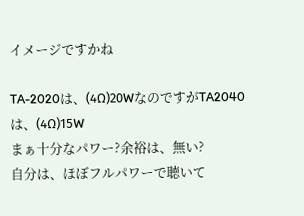イメージですかね

TA-2020は、(4Ω)20WなのですがTA2040は、(4Ω)15W
まぁ十分なパワー?余裕は、無い?
自分は、ほぼフルパワーで聴いて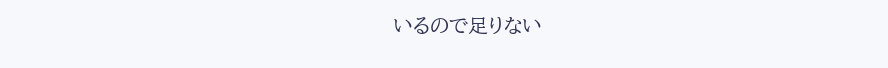いるので足りない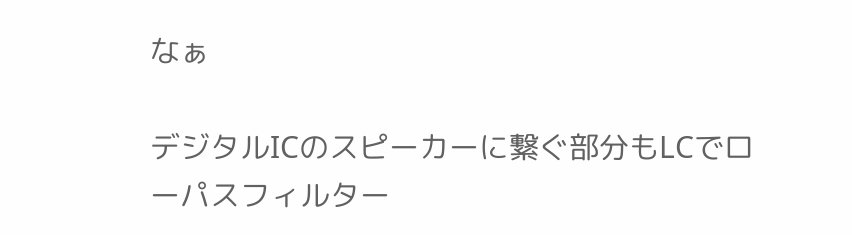なぁ

デジタルICのスピーカーに繋ぐ部分もLCでローパスフィルター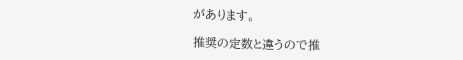があります。

推奨の定数と違うので推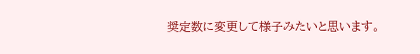奨定数に変更して様子みたいと思います。